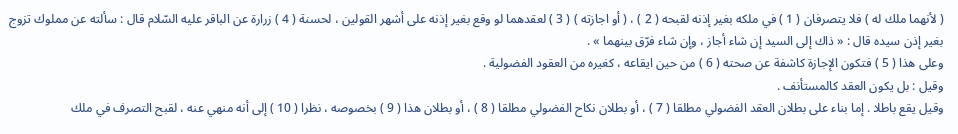( لأنهما ملك له ) فلا يتصرفان ( 1 ) في ملكه بغير إذنه لقبحه ( 2 ) ، ( أو اجازته ) ( 3 ) لعقدهما لو وقع بغير إذنه على أشهر القولين ، لحسنة ( 4 ) زرارة عن الباقر عليه السّلام قال : سألته عن مملوك تزوج بغير إذن سيده قال : « ذاك إلى السيد إن شاء أجاز ، وإن شاء فرّق بينهما » .
وعلى هذا ( 5 ) فتكون الإجازة كاشفة عن صحته ( 6 ) من حين ايقاعه ، كغيره من العقود الفضولية .
وقيل : بل يكون العقد كالمستأنف .
وقيل يقع باطلا . إما بناء على بطلان العقد الفضولي مطلقا ( 7 ) ، أو بطلان نكاح الفضولي مطلقا ( 8 ) ، أو بطلان هذا ( 9 ) بخصوصه ، نظرا ( 10 ) إلى أنه منهي عنه ، لقبح التصرف في ملك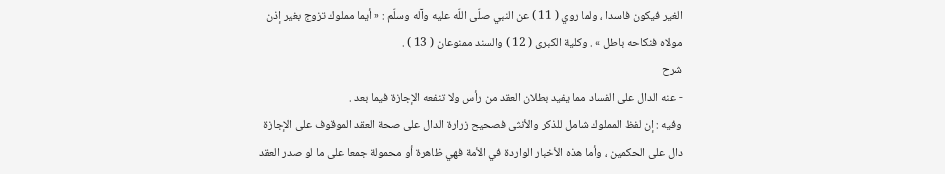الغير فيكون فاسدا ، ولما روي ( 11 ) عن النبي صلّى اللّه عليه وآله وسلّم : « أيما مملوك تزوج بغير إذن مولاه فنكاحه باطل » . وكلية الكبرى ( 12 ) والسند ممنوعان ( 13 ) .
شرح
- عنه الدال على الفساد مما يفيد بطلان العقد من رأس ولا تنفعه الإجازة فيما بعد .
وفيه : إن لفظ المملوك شامل للذكر والأنثى فصحيح زرارة الدال على صحة العقد الموقوف على الإجازة دال على الحكمين ، وأما هذه الأخبار الواردة في الأمة فهي ظاهرة أو محمولة جمعا على ما لو صدر العقد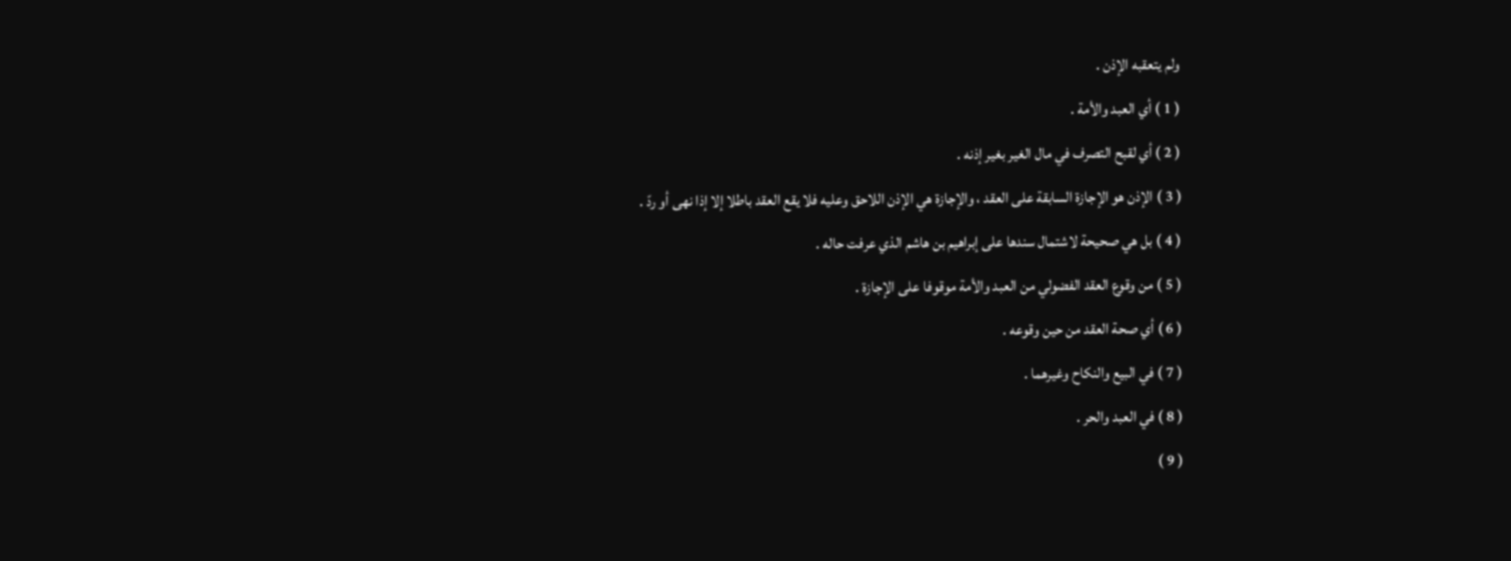ولم يتعقبه الإذن .
( 1 ) أي العبد والأمة .
( 2 ) أي لقبح التصرف في مال الغير بغير إذنه .
( 3 ) الإذن هو الإجازة السابقة على العقد ، والإجازة هي الإذن اللاحق وعليه فلا يقع العقد باطلا إلا إذا نهى أو ردّ .
( 4 ) بل هي صحيحة لاشتمال سندها على إبراهيم بن هاشم الذي عرفت حاله .
( 5 ) من وقوع العقد الفضولي من العبد والأمة موقوفا على الإجازة .
( 6 ) أي صحة العقد من حين وقوعه .
( 7 ) في البيع والنكاح وغيرهما .
( 8 ) في العبد والحر .
( 9 )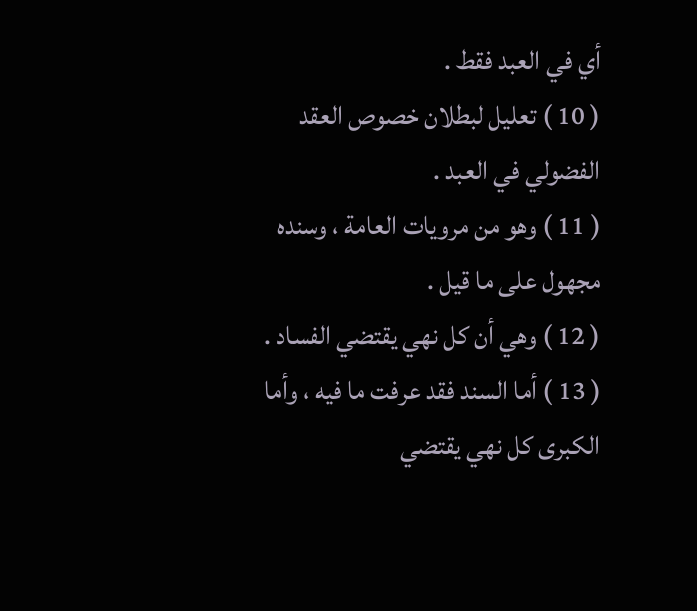أي في العبد فقط .
( 10 ) تعليل لبطلان خصوص العقد الفضولي في العبد .
( 11 ) وهو من مرويات العامة ، وسنده مجهول على ما قيل .
( 12 ) وهي أن كل نهي يقتضي الفساد .
( 13 ) أما السند فقد عرفت ما فيه ، وأما الكبرى كل نهي يقتضي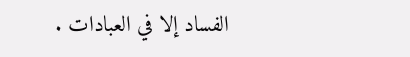الفساد إلا في العبادات .